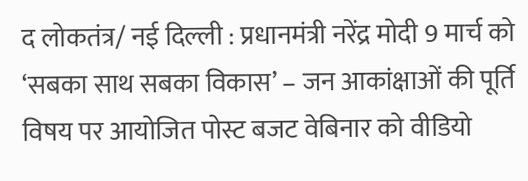द लोकतंत्र/ नई दिल्ली : प्रधानमंत्री नरेंद्र मोदी 9 मार्च को ‘सबका साथ सबका विकास’ – जन आकांक्षाओं की पूर्ति विषय पर आयोजित पोस्ट बजट वेबिनार को वीडियो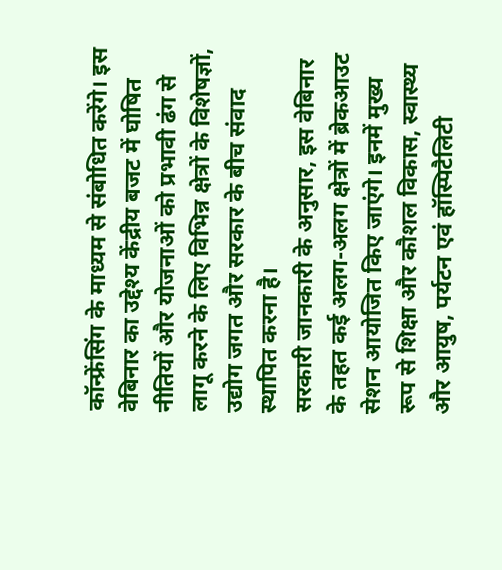कॉन्फ्रेंसिंग के माध्यम से संबोधित करेंगे। इस वेबिनार का उद्देश्य केंद्रीय बजट में घोषित नीतियों और योजनाओं को प्रभावी ढंग से लागू करने के लिए विभिन्न क्षेत्रों के विशेषज्ञों, उद्योग जगत और सरकार के बीच संवाद स्थापित करना है।
सरकारी जानकारी के अनुसार, इस वेबिनार के तहत कई अलग-अलग क्षेत्रों में ब्रेकआउट सेशन आयोजित किए जाएंगे। इनमें मुख्य रूप से शिक्षा और कौशल विकास, स्वास्थ्य और आयुष, पर्यटन एवं हॉस्पिटैलिटी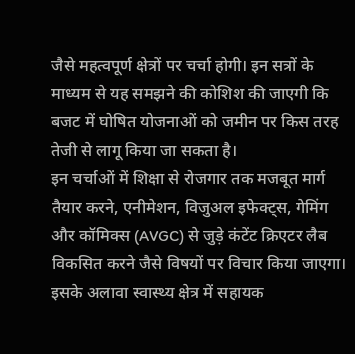जैसे महत्वपूर्ण क्षेत्रों पर चर्चा होगी। इन सत्रों के माध्यम से यह समझने की कोशिश की जाएगी कि बजट में घोषित योजनाओं को जमीन पर किस तरह तेजी से लागू किया जा सकता है।
इन चर्चाओं में शिक्षा से रोजगार तक मजबूत मार्ग तैयार करने, एनीमेशन, विजुअल इफेक्ट्स, गेमिंग और कॉमिक्स (AVGC) से जुड़े कंटेंट क्रिएटर लैब विकसित करने जैसे विषयों पर विचार किया जाएगा। इसके अलावा स्वास्थ्य क्षेत्र में सहायक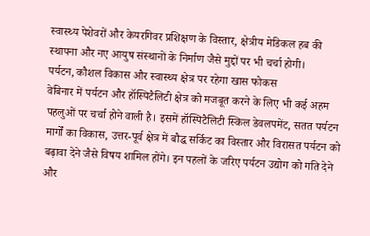स्वास्थ्य पेशेवरों और केयरगिवर प्रशिक्षण के विस्तार, क्षेत्रीय मेडिकल हब की स्थापना और नए आयुष संस्थानों के निर्माण जैसे मुद्दों पर भी चर्चा होगी।
पर्यटन, कौशल विकास और स्वास्थ्य क्षेत्र पर रहेगा खास फोकस
वेबिनार में पर्यटन और हॉस्पिटैलिटी क्षेत्र को मजबूत करने के लिए भी कई अहम पहलुओं पर चर्चा होने वाली है। इसमें हॉस्पिटैलिटी स्किल डेवलपमेंट, सतत पर्यटन मार्गों का विकास, उत्तर-पूर्व क्षेत्र में बौद्ध सर्किट का विस्तार और विरासत पर्यटन को बढ़ावा देने जैसे विषय शामिल होंगे। इन पहलों के जरिए पर्यटन उद्योग को गति देने और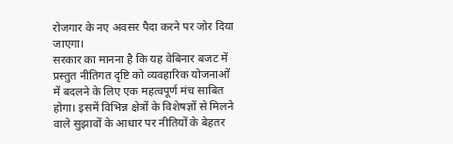रोजगार के नए अवसर पैदा करने पर जोर दिया जाएगा।
सरकार का मानना है कि यह वेबिनार बजट में प्रस्तुत नीतिगत दृष्टि को व्यवहारिक योजनाओं में बदलने के लिए एक महत्वपूर्ण मंच साबित होगा। इसमें विभिन्न क्षेत्रों के विशेषज्ञों से मिलने वाले सुझावों के आधार पर नीतियों के बेहतर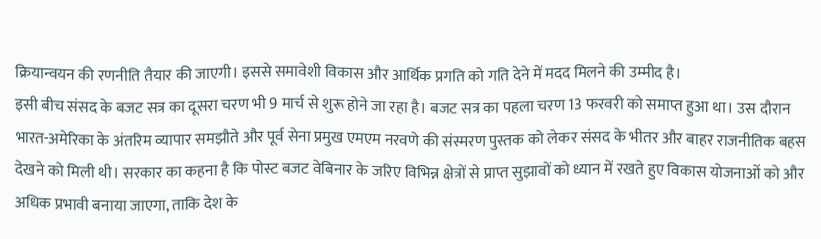क्रियान्वयन की रणनीति तैयार की जाएगी। इससे समावेशी विकास और आर्थिक प्रगति को गति देने में मदद मिलने की उम्मीद है।
इसी बीच संसद के बजट सत्र का दूसरा चरण भी 9 मार्च से शुरू होने जा रहा है। बजट सत्र का पहला चरण 13 फरवरी को समाप्त हुआ था। उस दौरान भारत-अमेरिका के अंतरिम व्यापार समझौते और पूर्व सेना प्रमुख एमएम नरवणे की संस्मरण पुस्तक को लेकर संसद के भीतर और बाहर राजनीतिक बहस देखने को मिली थी। सरकार का कहना है कि पोस्ट बजट वेबिनार के जरिए विभिन्न क्षेत्रों से प्राप्त सुझावों को ध्यान में रखते हुए विकास योजनाओं को और अधिक प्रभावी बनाया जाएगा, ताकि देश के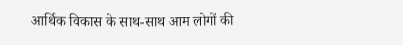आर्थिक विकास के साथ-साथ आम लोगों की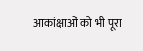आकांक्षाओं को भी पूरा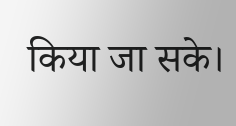किया जा सके।